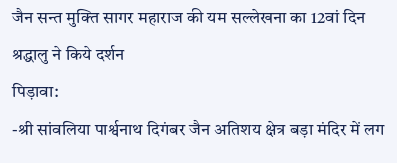जैन सन्त मुक्ति सागर महाराज की यम सल्लेखना का 12वां दिन श्रद्धालु ने किये दर्शन
पिड़ावा:
-श्री सांवलिया पार्श्वनाथ दिगंबर जैन अतिशय क्षेत्र बड़ा मंदिर में लग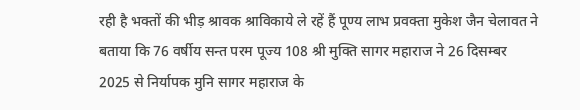रही है भक्तों की भीड़ श्रावक श्राविकाये ले रहें हैं पूण्य लाभ प्रवक्ता मुकेश जैन चेलावत ने बताया कि 76 वर्षीय सन्त परम पूज्य 108 श्री मुक्ति सागर महाराज ने 26 दिसम्बर 2025 से निर्यापक मुनि सागर महाराज के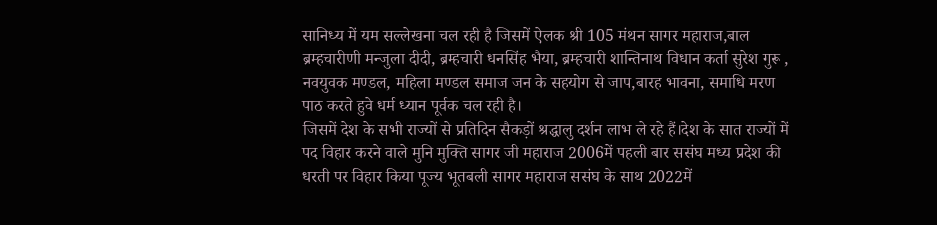सानिध्य में यम सल्लेखना चल रही है जिसमें ऐलक श्री 105 मंथन सागर महाराज,बाल ब्रम्हचारीणी मन्जुला दीदी, ब्रम्हचारी धनसिंह भैया, ब्रम्हचारी शान्तिनाथ विधान कर्ता सुरेश गुरू , नवयुवक मण्डल, महिला मण्डल समाज जन के सहयोग से जाप,बारह भावना, समाधि मरण पाठ करते हुवे धर्म ध्यान पूर्वक चल रही है।
जिसमें देश के सभी राज्यों से प्रतिदिन सैकड़ों श्रद्धालु दर्शन लाभ ले रहे हैं।देश के सात राज्यों में पद विहार करने वाले मुनि मुक्ति सागर जी महाराज 2006में पहली बार ससंघ मध्य प्रदेश की धरती पर विहार किया पूज्य भूतबली सागर महाराज ससंघ के साथ 2022में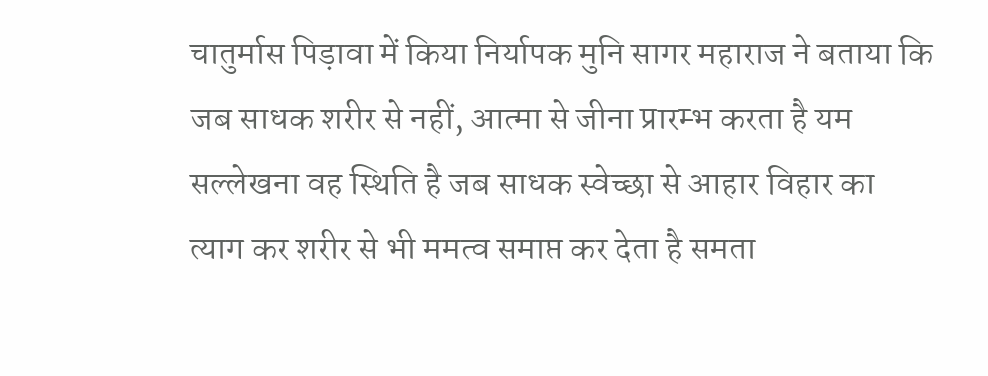चातुर्मास पिड़ावा में किया निर्यापक मुनि सागर महाराज ने बताया कि जब साधक शरीर से नहीं, आत्मा से जीना प्रारम्भ करता है यम सल्लेखना वह स्थिति है जब साधक स्वेच्छा से आहार विहार का त्याग कर शरीर से भी ममत्व समाप्त कर देता है समता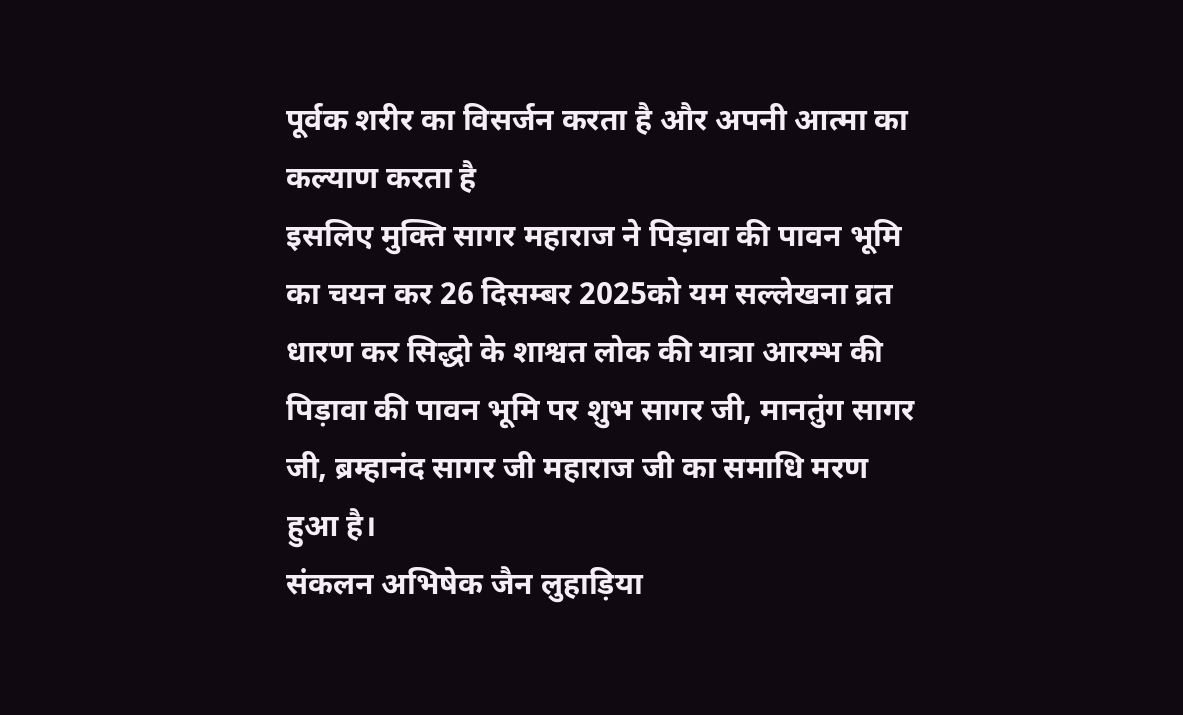पूर्वक शरीर का विसर्जन करता है और अपनी आत्मा का कल्याण करता है
इसलिए मुक्ति सागर महाराज ने पिड़ावा की पावन भूमि का चयन कर 26 दिसम्बर 2025को यम सल्लेखना व्रत धारण कर सिद्धो के शाश्वत लोक की यात्रा आरम्भ की पिड़ावा की पावन भूमि पर शुभ सागर जी, मानतुंग सागर जी, ब्रम्हानंद सागर जी महाराज जी का समाधि मरण हुआ है।
संकलन अभिषेक जैन लुहाड़िया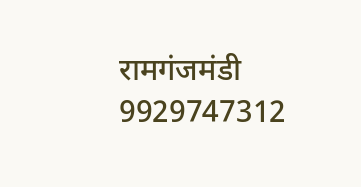रामगंजमंडी 9929747312